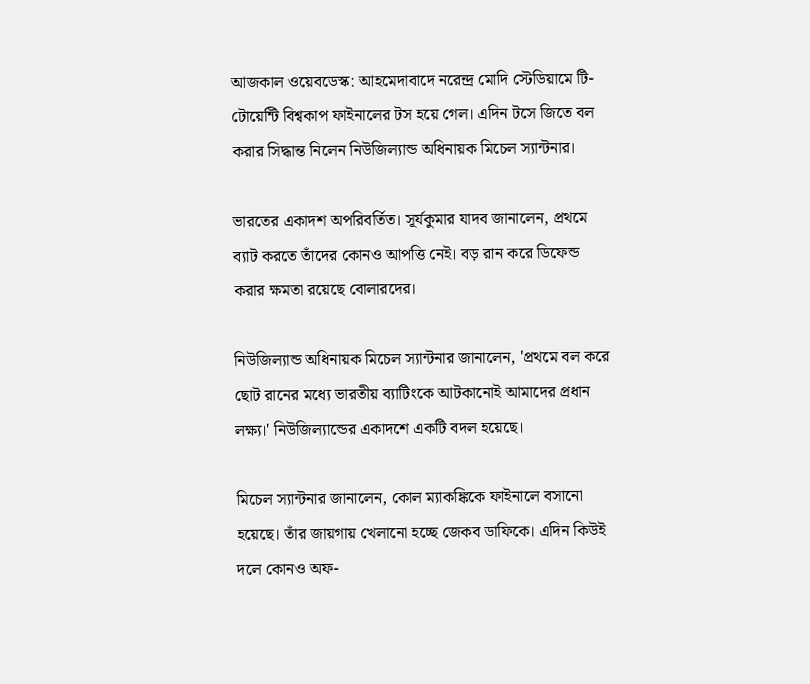আজকাল ওয়েবডেস্ক: আহমেদাবাদে নরেন্দ্র মোদি স্টেডিয়ামে টি-টোয়েন্টি বিশ্বকাপ ফাইনালের টস হয়ে গেল। এদিন টসে জিতে বল করার সিদ্ধান্ত নিলেন নিউজিল্যান্ড অধিনায়ক মিচেল স্যান্টনার।

ভারতের একাদশ অপরিবর্তিত। সূর্যকুমার যাদব জানালেন, প্রথমে ব্যাট করতে তাঁদের কোনও আপত্তি নেই। বড় রান করে ডিফেন্ড করার ক্ষমতা রয়েছে বোলারদের।

নিউজিল্যান্ড অধিনায়ক মিচেল স্যান্টনার জানালেন, 'প্রথমে বল করে ছোট রানের মধ্যে ভারতীয় ব্যাটিংকে আটকানোই আমাদের প্রধান লক্ষ্য।' নিউজিল্যান্ডের একাদশে একটি বদল হয়েছে।

মিচেল স্যান্টনার জানালেন, কোল ম্যাকঙ্কিকে ফাইনালে বসানো হয়েছে। তাঁর জায়গায় খেলানো হচ্ছে জেকব ডাফিকে। এদিন কিউই দলে কোনও অফ-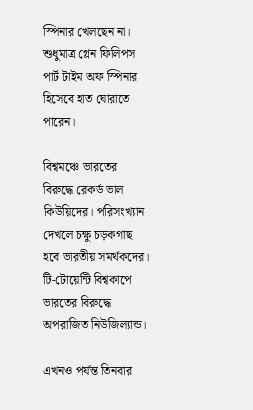স্পিনার খেলছেন না। শুধুমাত্র গ্লেন ফিলিপস পার্ট টাইম অফ স্পিনার হিসেবে হাত ঘোরাতে পারেন।

বিশ্বমঞ্চে ভারতের বিরুদ্ধে রেকর্ড ভাল কিউয়িদের। পরিসংখ্যান দেখলে চক্ষু চড়কগাছ হবে ভারতীয় সমর্থকদের। টি-টোয়েন্টি বিশ্বকাপে ভারতের বিরুদ্ধে অপরাজিত নিউজিল্যান্ড।

এখনও পর্যন্ত তিনবার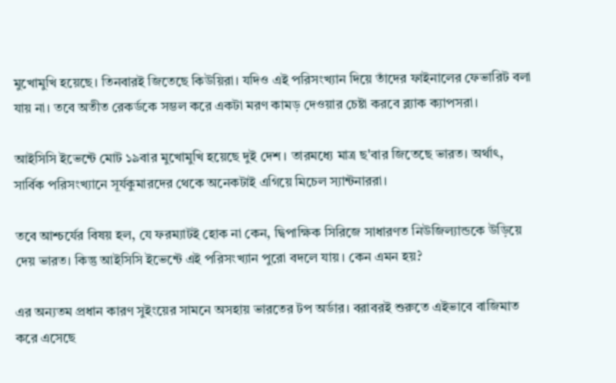মুখোমুখি হয়েছে। তিনবারই জিতেছে কিউয়িরা। যদিও এই পরিসংখ্যান দিয়ে তাঁদের ফাইনালের ফেভারিট বলা যায় না। তবে অতীত রেকর্ডকে সম্ভল করে একটা মরণ কামড় দেওয়ার চেষ্টা করবে ব্ল্যাক ক্যাপসরা।

আইসিসি ইভেন্টে মোট ১৯বার মুখোমুখি হয়েছে দুই দেশ। তারমধ্যে মাত্র ছ'বার জিতেছে ভারত। অর্থাৎ, সার্বিক পরিসংখ্যানে সূর্যকুমারদের থেকে অনেকটাই এগিয়ে মিচেল স্যান্টনাররা।

তবে আশ্চর্যের বিষয় হল, যে ফরম্যাটই হোক না কেন, দ্বিপাক্ষিক সিরিজে সাধারণত নিউজিল্যান্ডকে উড়িয়ে দেয় ভারত। কিন্তু আইসিসি ইভেন্টে এই পরিসংখ্যান পুরো বদলে যায়। কেন এমন হয়?

এর অন্যতম প্রধান কারণ সুইংয়ের সামনে অসহায় ভারতের টপ অর্ডার। বরাবরই শুরুতে এইভাবে বাজিমাত করে এসেছে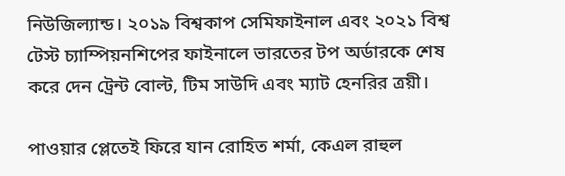নিউজিল্যান্ড। ২০১৯ বিশ্বকাপ সেমিফাইনাল এবং ২০২১ বিশ্ব টেস্ট চ্যাম্পিয়নশিপের ফাইনালে ভারতের টপ অর্ডারকে শেষ করে দেন ট্রেন্ট বোল্ট, টিম সাউদি এবং ম্যাট হেনরির ত্রয়ী।

পাওয়ার প্লেতেই ফিরে যান রোহিত শর্মা, কেএল রাহুল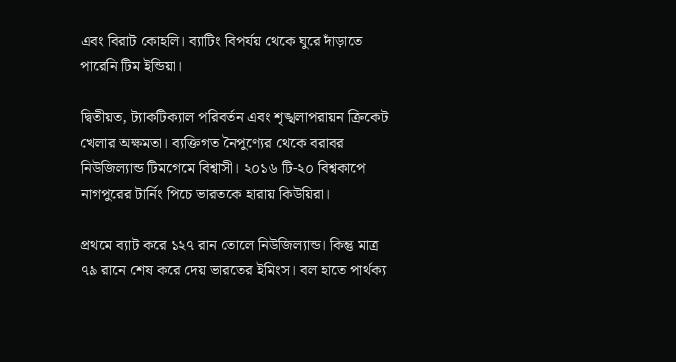এবং বিরাট কোহলি। ব্যাটিং বিপর্যয় থেকে ঘুরে দাঁড়াতে পারেনি টিম ইন্ডিয়া।

দ্বিতীয়ত, ট্যাকটিক্যাল পরিবর্তন এবং শৃঙ্খলাপরায়ন ক্রিকেট খেলার অক্ষমতা। ব্যক্তিগত নৈপুণ্যের থেকে বরাবর নিউজিল্যান্ড টিমগেমে বিশ্বাসী। ২০১৬ টি-২০ বিশ্বকাপে নাগপুরের টার্নিং পিচে ভারতকে হারায় কিউয়িরা।

প্রথমে ব্যাট করে ১২৭ রান তোলে নিউজিল্যান্ড। কিন্তু মাত্র ৭৯ রানে শেষ করে দেয় ভারতের ইমিংস। বল হাতে পার্থক্য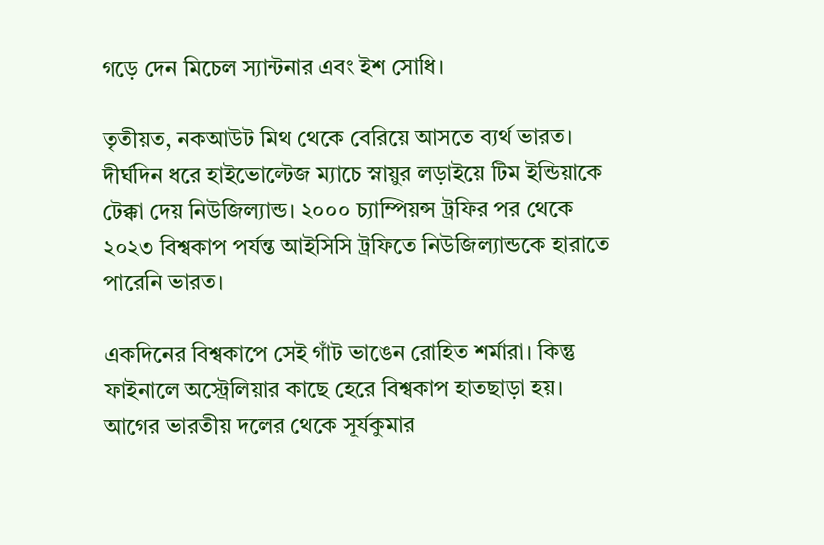গড়ে দেন মিচেল স্যান্টনার এবং ইশ সোধি।

তৃতীয়ত, নকআউট মিথ থেকে বেরিয়ে আসতে ব্যর্থ ভারত। দীর্ঘদিন ধরে হাইভোল্টেজ ম্যাচে স্নায়ুর লড়াইয়ে টিম ইন্ডিয়াকে টেক্কা দেয় নিউজিল্যান্ড। ২০০০ চ্যাম্পিয়ন্স ট্রফির পর থেকে ২০২৩ বিশ্বকাপ পর্যন্ত আইসিসি ট্রফিতে নিউজিল্যান্ডকে হারাতে পারেনি ভারত।

একদিনের বিশ্বকাপে সেই গাঁট ভাঙেন রোহিত শর্মারা। কিন্তু ফাইনালে অস্ট্রেলিয়ার কাছে হেরে বিশ্বকাপ হাতছাড়া হয়। আগের ভারতীয় দলের থেকে সূর্যকুমার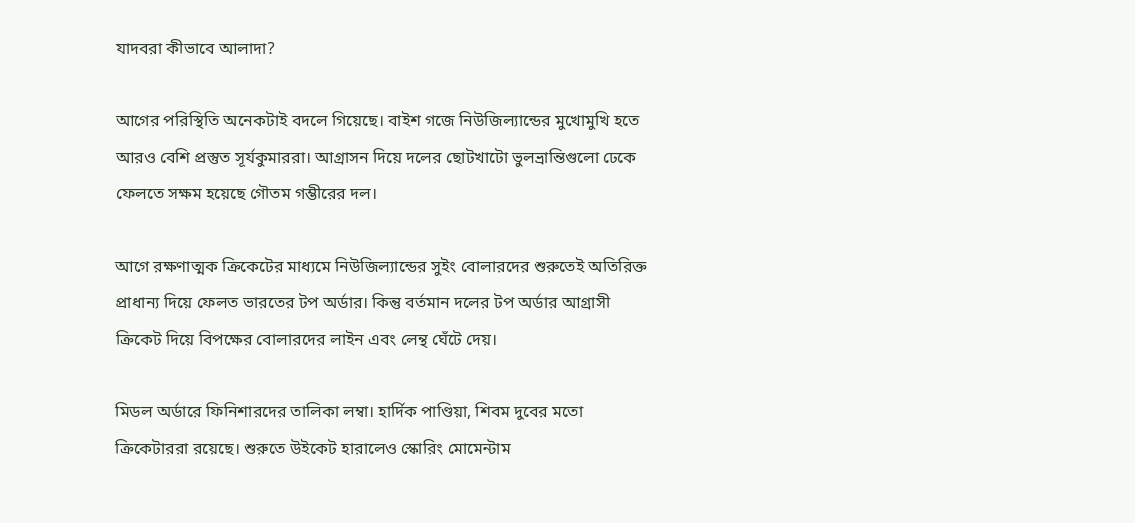যাদবরা কীভাবে আলাদা?

আগের পরিস্থিতি অনেকটাই বদলে গিয়েছে। বাইশ গজে নিউজিল্যান্ডের মুখোমুখি হতে আরও বেশি প্রস্তুত সূর্যকুমাররা। আগ্রাসন দিয়ে দলের ছোটখাটো ভুলভ্রান্তিগুলো ঢেকে ফেলতে সক্ষম হয়েছে গৌতম গম্ভীরের দল।

আগে রক্ষণাত্মক ক্রিকেটের মাধ্যমে নিউজিল্যান্ডের সুইং বোলারদের শুরুতেই অতিরিক্ত প্রাধান্য দিয়ে ফেলত ভারতের টপ অর্ডার। কিন্তু বর্তমান দলের টপ অর্ডার আগ্রাসী ক্রিকেট দিয়ে বিপক্ষের বোলারদের লাইন এবং লেন্থ ঘেঁটে দেয়।

মিডল অর্ডারে ফিনিশারদের তালিকা লম্বা। হার্দিক পাণ্ডিয়া, শিবম দুবের মতো ক্রিকেটাররা রয়েছে। শুরুতে উইকেট হারালেও স্কোরিং মোমেন্টাম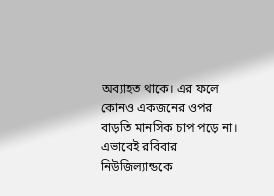অব্যাহত থাকে। এর ফলে কোনও একজনের ওপর বাড়তি মানসিক চাপ পড়ে না। এভাবেই রবিবার নিউজিল্যান্ডকে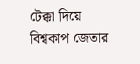টেক্কা দিয়ে বিশ্বকাপ জেতার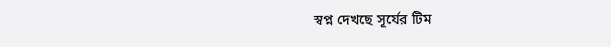স্বপ্ন দেখছে সূর্যের টিম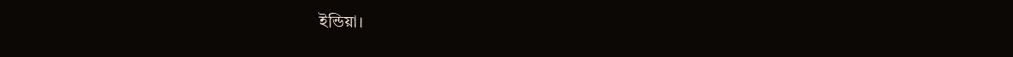ইন্ডিয়া।